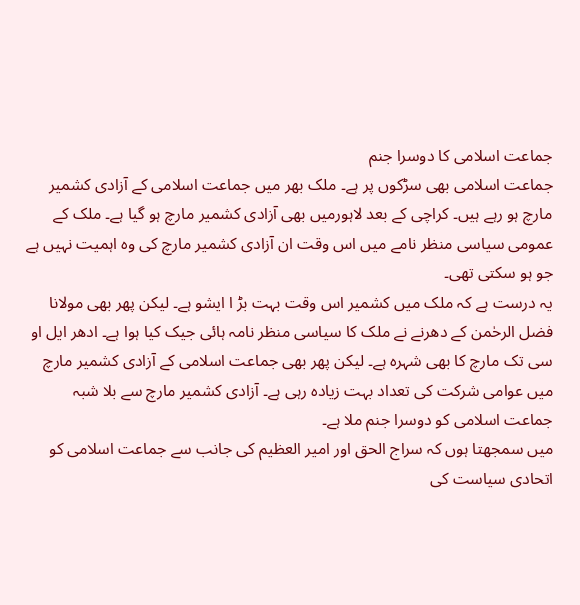جماعت اسلامی کا دوسرا جنم
جماعت اسلامی بھی سڑکوں پر ہے۔ ملک بھر میں جماعت اسلامی کے آزادی کشمیر مارچ ہو رہے ہیں۔ کراچی کے بعد لاہورمیں بھی آزادی کشمیر مارچ ہو گیا ہے۔ ملک کے عمومی سیاسی منظر نامے میں اس وقت ان آزادی کشمیر مارچ کی وہ اہمیت نہیں ہے جو ہو سکتی تھی۔
یہ درست ہے کہ ملک میں کشمیر اس وقت بہت بڑ ا ایشو ہے۔ لیکن پھر بھی مولانا فضل الرحٰمن کے دھرنے نے ملک کا سیاسی منظر نامہ ہائی جیک کیا ہوا ہے۔ ادھر ایل او سی تک مارچ کا بھی شہرہ ہے۔ لیکن پھر بھی جماعت اسلامی کے آزادی کشمیر مارچ میں عوامی شرکت کی تعداد بہت زیادہ رہی ہے۔ آزادی کشمیر مارچ سے بلا شبہ جماعت اسلامی کو دوسرا جنم ملا ہے۔
میں سمجھتا ہوں کہ سراج الحق اور امیر العظیم کی جانب سے جماعت اسلامی کو اتحادی سیاست کی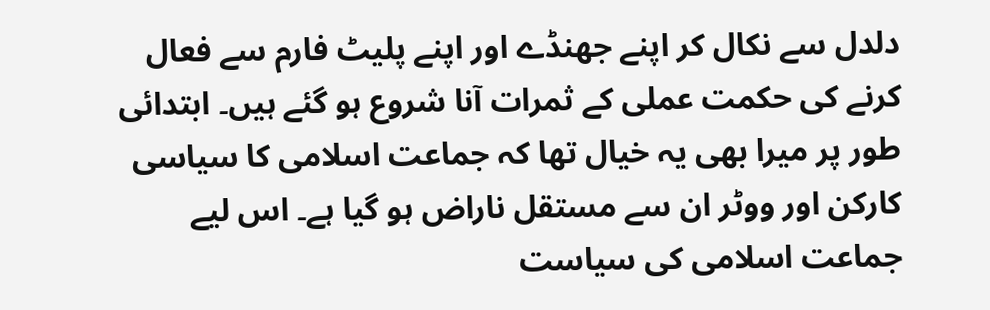دلدل سے نکال کر اپنے جھنڈے اور اپنے پلیٹ فارم سے فعال کرنے کی حکمت عملی کے ثمرات آنا شروع ہو گئے ہیں۔ ابتدائی طور پر میرا بھی یہ خیال تھا کہ جماعت اسلامی کا سیاسی کارکن اور ووٹر ان سے مستقل ناراض ہو گیا ہے۔ اس لیے جماعت اسلامی کی سیاست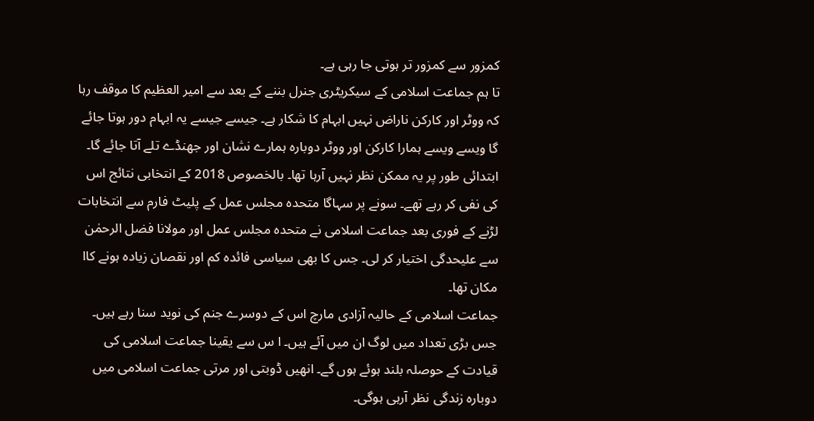کمزور سے کمزور تر ہوتی جا رہی ہے۔
تا ہم جماعت اسلامی کے سیکریٹری جنرل بننے کے بعد سے امیر العظیم کا موقف رہا کہ ووٹر اور کارکن ناراض نہیں ابہام کا شکار ہے۔ جیسے جیسے یہ ابہام دور ہوتا جائے گا ویسے ویسے ہمارا کارکن اور ووٹر دوبارہ ہمارے نشان اور جھنڈے تلے آتا جائے گا۔ ابتدائی طور پر یہ ممکن نظر نہیں آرہا تھا۔ بالخصوص 2018 کے انتخابی نتائج اس کی نفی کر رہے تھے۔ سونے پر سہاگا متحدہ مجلس عمل کے پلیٹ فارم سے انتخابات لڑنے کے فوری بعد جماعت اسلامی نے متحدہ مجلس عمل اور مولانا فضل الرحمٰن سے علیحدگی اختیار کر لی۔ جس کا بھی سیاسی فائدہ کم اور نقصان زیادہ ہونے کاا مکان تھا۔
جماعت اسلامی کے حالیہ آزادی مارچ اس کے دوسرے جنم کی نوید سنا رہے ہیں۔ جس بڑی تعداد میں لوگ ان میں آئے ہیں۔ ا س سے یقینا جماعت اسلامی کی قیادت کے حوصلہ بلند ہوئے ہوں گے۔ انھیں ڈوبتی اور مرتی جماعت اسلامی میں دوبارہ زندگی نظر آرہی ہوگی۔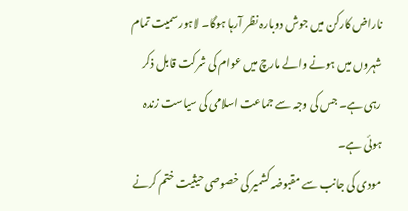ناراض کارکن میں جوش دوبارہ نظر آرہا ہوگا۔ لاہور سمیت تمام شہروں میں ہونے والے مارچ میں عوام کی شرکت قابل ذکر رہی ہے۔ جس کی وجہ سے جماعت اسلامی کی سیاست زندہ ہوئی ہے۔
مودی کی جانب سے مقبوضہ کشمیر کی خصوصی حیثیت ختم کرنے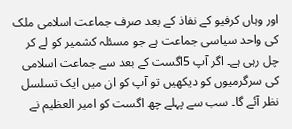اور وہاں کرفیو کے نفاذ کے بعد صرف جماعت اسلامی ملک کی واحد سیاسی جماعت ہے جو مسئلہ کشمیر کو لے کر چل رہی ہے۔ اگر آپ 5اگست کے بعد سے جماعت اسلامی کی سرگرمیوں کو دیکھیں تو آپ کو ان میں ایک تسلسل نظر آئے گا۔ سب سے پہلے چھ اگست کو امیر العظیم نے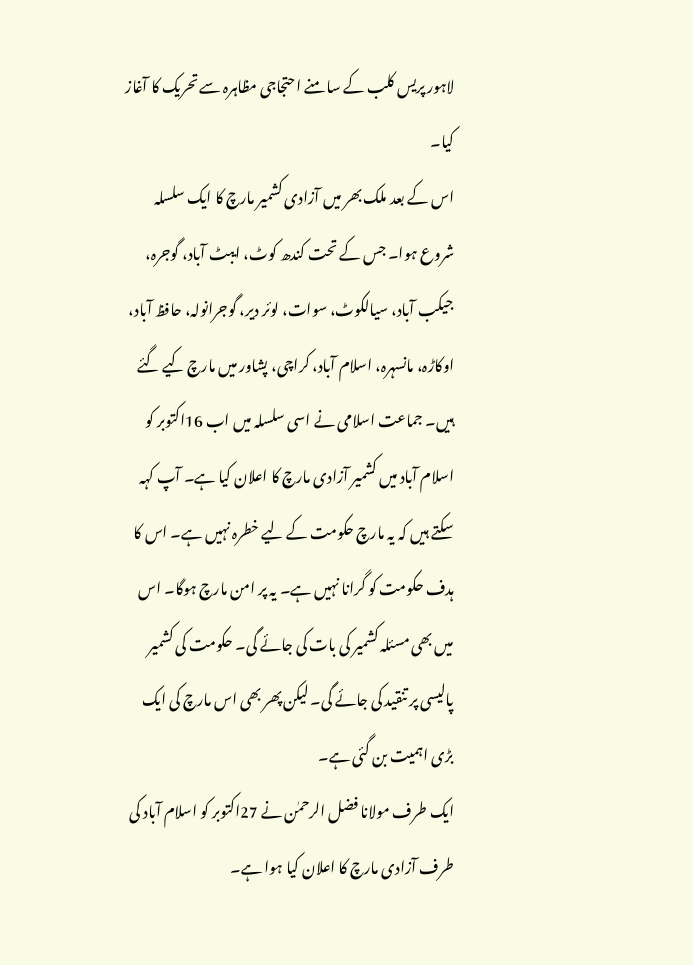لاہور پریس کلب کے سا منے احتجاجی مظاہرہ سے تحریک کا آغاز کیا۔
اس کے بعد ملک بھر میں آزادی کشمیر مارچ کا ایک سلسلہ شروع ہوا۔ جس کے تحت کندھ کوٹ، ایبٹ آباد، گوجرہ، جیکب آباد، سیالکوٹ، سوات، لوئر دیر، گوجرانولہ، حافظ آباد، اوکاڑہ، مانسہرہ، اسلام آباد، کراچی، پشاور میں مارچ کیے گئے ہیں۔ جماعت اسلامی نے اسی سلسلہ میں اب 16اکتوبر کو اسلام آباد میں کشمیر آزادی مارچ کا اعلان کیا ہے۔ آپ کہہ سکتے ہیں کہ یہ مارچ حکومت کے لیے خطرہ نہیں ہے۔ اس کا ہدف حکومت کو گرانا نہیں ہے۔ یہ پر امن مارچ ہوگا۔ اس میں بھی مسئلہ کشمیر کی بات کی جائے گی۔ حکومت کی کشمیر پالیسی پر تنقید کی جائے گی۔ لیکن پھر بھی اس مارچ کی ایک بڑی اہمیت بن گئی ہے۔
ایک طرف مولانا فضل الرحمٰن نے 27اکتوبر کو اسلام آباد کی طرف آزادی مارچ کا اعلان کیا ہوا ہے۔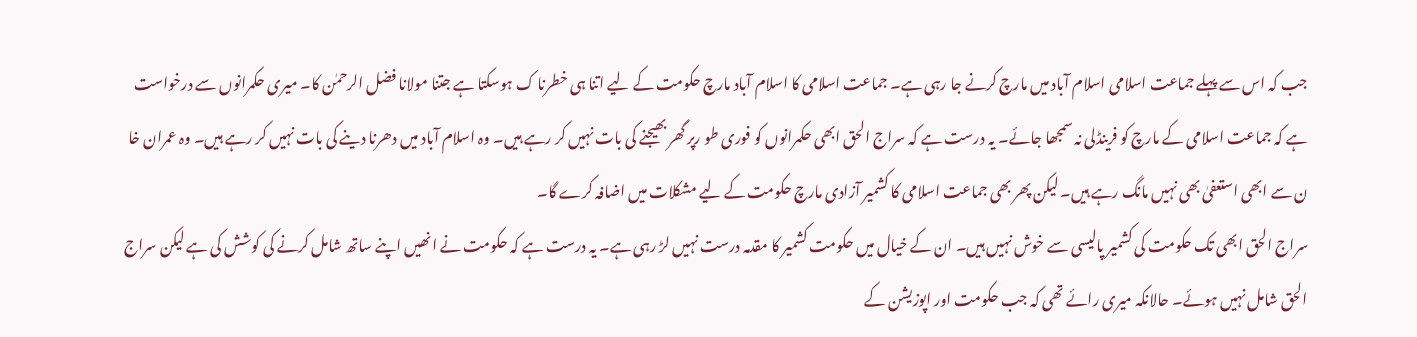جب کہ اس سے پہلے جماعت اسلامی اسلام آباد میں مارچ کرنے جا رہی ہے۔ جماعت اسلامی کا اسلام آباد مارچ حکومت کے لیے اتنا ہی خطرنا ک ہوسکتا ہے جتنا مولانا فضل الرحمٰن کا۔ میری حکمرانوں سے درخواست ہے کہ جماعت اسلامی کے مارچ کو فرینڈلی نہ سمجھا جائے۔ یہ درست ہے کہ سراج الحق ابھی حکمرانوں کو فوری طو رپر گھر بھیجنے کی بات نہیں کر رہے ہیں۔ وہ اسلام آباد میں دھرنا دینے کی بات نہیں کر رہے ہیں۔ وہ عمران خا ن سے ابھی استعفیٰ بھی نہیں مانگ رہے ہیں۔ لیکن پھر بھی جماعت اسلامی کا کشمیر آزادی مارچ حکومت کے لیے مشکلات میں اضافہ کرے گا۔
سراج الحق ابھی تک حکومت کی کشمیر پالیسی سے خوش نہیں ہیں۔ ان کے خیال میں حکومت کشمیر کا مقدمہ درست نہیں لڑ رہی ہے۔ یہ درست ہے کہ حکومت نے انھیں اپنے ساتھ شامل کرنے کی کوشش کی ہے لیکن سراج الحق شامل نہیں ہوئے۔ حالانکہ میری رائے تھی کہ جب حکومت اور اپوزیشن کے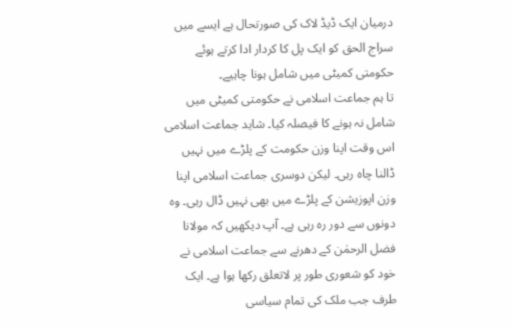درمیان ایک ڈیڈ لاک کی صورتحال ہے ایسے میں سراج الحق کو ایک پل کا کردار ادا کرتے ہوئے حکومتی کمیٹی میں شامل ہونا چاہیے۔
تا ہم جماعت اسلامی نے حکومتی کمیٹی میں شامل نہ ہونے کا فیصلہ کیا۔ شاید جماعت اسلامی اس وقت اپنا وزن حکومت کے پلڑے میں نہیں ڈالنا چاہ رہی۔ لیکن دوسری جماعت اسلامی اپنا وزن اپوزیشن کے پلڑے میں بھی نہیں ڈال رہی۔ وہ دونوں سے دور رہ رہی ہے۔ آپ دیکھیں کہ مولانا فضل الرحمٰن کے دھرنے سے جماعت اسلامی نے خود کو شعوری طور پر لاتعلق رکھا ہوا ہے۔ ایک طرف جب ملک کی تمام سیاسی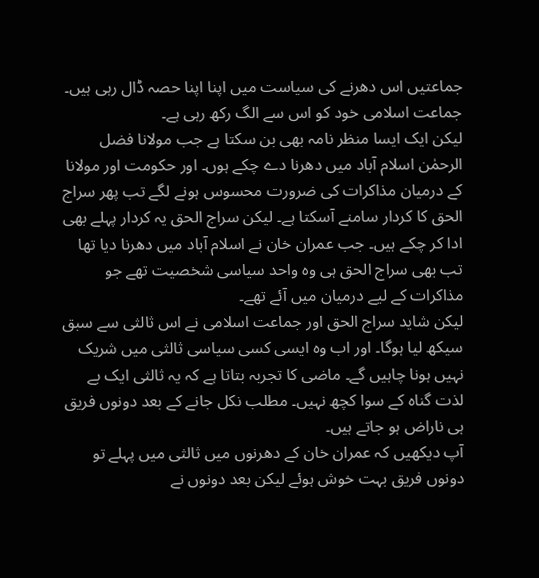جماعتیں اس دھرنے کی سیاست میں اپنا اپنا حصہ ڈال رہی ہیں۔ جماعت اسلامی خود کو اس سے الگ رکھ رہی ہے۔
لیکن ایک ایسا منظر نامہ بھی بن سکتا ہے جب مولانا فضل الرحمٰن اسلام آباد میں دھرنا دے چکے ہوں۔ اور حکومت اور مولانا کے درمیان مذاکرات کی ضرورت محسوس ہونے لگے تب پھر سراج الحق کا کردار سامنے آسکتا ہے۔ لیکن سراج الحق یہ کردار پہلے بھی ادا کر چکے ہیں۔ جب عمران خان نے اسلام آباد میں دھرنا دیا تھا تب بھی سراج الحق ہی وہ واحد سیاسی شخصیت تھے جو مذاکرات کے لیے درمیان میں آئے تھے۔
لیکن شاید سراج الحق اور جماعت اسلامی نے اس ثالثی سے سبق سیکھ لیا ہوگا۔ اور اب وہ ایسی کسی سیاسی ثالثی میں شریک نہیں ہونا چاہیں گے۔ ماضی کا تجربہ بتاتا ہے کہ یہ ثالثی ایک بے لذت گناہ کے سوا کچھ نہیں۔ مطلب نکل جانے کے بعد دونوں فریق ہی ناراض ہو جاتے ہیں۔
آپ دیکھیں کہ عمران خان کے دھرنوں میں ثالثی میں پہلے تو دونوں فریق بہت خوش ہوئے لیکن بعد دونوں نے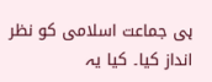ہی جماعت اسلامی کو نظر انداز کیا۔ کیا یہ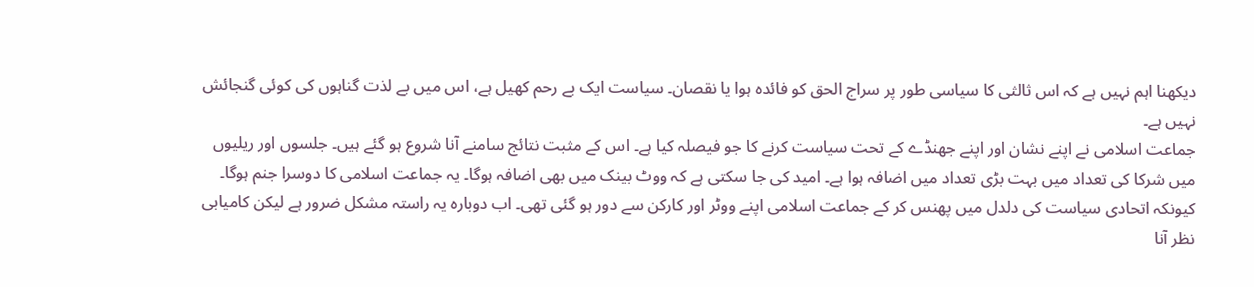دیکھنا اہم نہیں ہے کہ اس ثالثی کا سیاسی طور پر سراج الحق کو فائدہ ہوا یا نقصان۔ سیاست ایک بے رحم کھیل ہے، اس میں بے لذت گناہوں کی کوئی گنجائش نہیں ہے۔
جماعت اسلامی نے اپنے نشان اور اپنے جھنڈے کے تحت سیاست کرنے کا جو فیصلہ کیا ہے۔ اس کے مثبت نتائج سامنے آنا شروع ہو گئے ہیں۔ جلسوں اور ریلیوں میں شرکا کی تعداد میں بہت بڑی تعداد میں اضافہ ہوا ہے۔ امید کی جا سکتی ہے کہ ووٹ بینک میں بھی اضافہ ہوگا۔ یہ جماعت اسلامی کا دوسرا جنم ہوگا۔ کیونکہ اتحادی سیاست کی دلدل میں پھنس کر کے جماعت اسلامی اپنے ووٹر اور کارکن سے دور ہو گئی تھی۔ اب دوبارہ یہ راستہ مشکل ضرور ہے لیکن کامیابی نظر آنا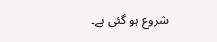شروع ہو گئی ہے۔